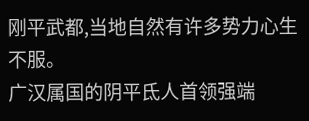刚平武都,当地自然有许多势力心生不服。
广汉属国的阴平氐人首领强端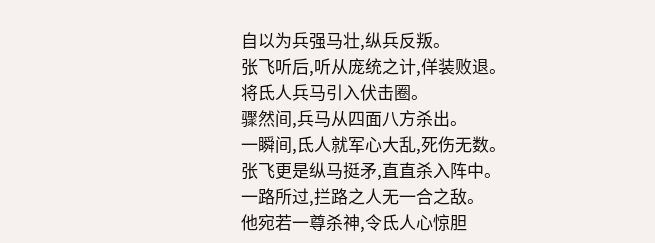自以为兵强马壮,纵兵反叛。
张飞听后,听从庞统之计,佯装败退。
将氐人兵马引入伏击圈。
骤然间,兵马从四面八方杀出。
一瞬间,氐人就军心大乱,死伤无数。
张飞更是纵马挺矛,直直杀入阵中。
一路所过,拦路之人无一合之敌。
他宛若一尊杀神,令氐人心惊胆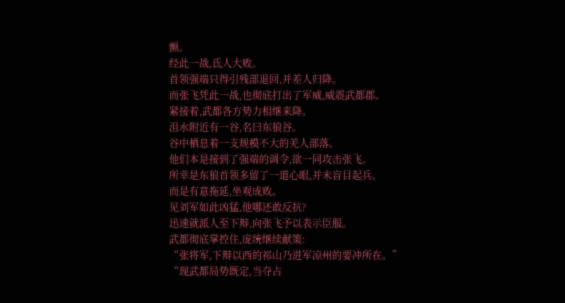颤。
经此一战,氐人大败。
首领强端只得引残部退回,并差人归降。
而张飞凭此一战,也彻底打出了军威,威震武都郡。
紧接着,武都各方势力相继来降。
沮水附近有一谷,名曰东狼谷。
谷中栖息着一支规模不大的羌人部落。
他们本是接到了强端的调令,欲一同攻击张飞。
所幸是东狼首领多留了一道心眼,并未盲目起兵。
而是有意拖延,坐观成败。
见刘军如此凶猛,他哪还敢反抗?
迅速就派人至下辩,向张飞予以表示臣服。
武都彻底掌控住,庞统继续献策:
“张将军,下辩以西的祁山乃进军凉州的要冲所在。”
“现武都局势既定,当夺占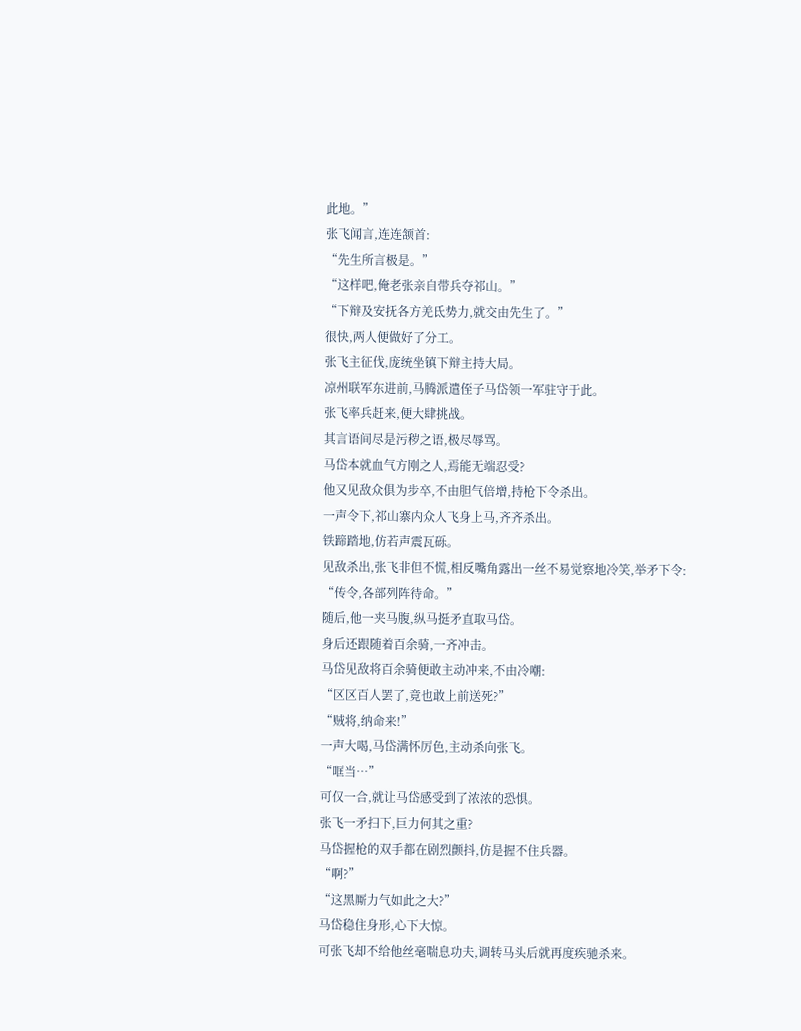此地。”
张飞闻言,连连颔首:
“先生所言极是。”
“这样吧,俺老张亲自带兵夺祁山。”
“下辩及安抚各方羌氐势力,就交由先生了。”
很快,两人便做好了分工。
张飞主征伐,庞统坐镇下辩主持大局。
凉州联军东进前,马腾派遣侄子马岱领一军驻守于此。
张飞率兵赶来,便大肆挑战。
其言语间尽是污秽之语,极尽辱骂。
马岱本就血气方刚之人,焉能无端忍受?
他又见敌众俱为步卒,不由胆气倍增,持枪下令杀出。
一声令下,祁山寨内众人飞身上马,齐齐杀出。
铁蹄踏地,仿若声震瓦砾。
见敌杀出,张飞非但不慌,相反嘴角露出一丝不易觉察地冷笑,举矛下令:
“传令,各部列阵待命。”
随后,他一夹马腹,纵马挺矛直取马岱。
身后还跟随着百余骑,一齐冲击。
马岱见敌将百余骑便敢主动冲来,不由冷嘲:
“区区百人罢了,竟也敢上前送死?”
“贼将,纳命来!”
一声大喝,马岱满怀厉色,主动杀向张飞。
“哐当…”
可仅一合,就让马岱感受到了浓浓的恐惧。
张飞一矛扫下,巨力何其之重?
马岱握枪的双手都在剧烈颤抖,仿是握不住兵器。
“啊?”
“这黑厮力气如此之大?”
马岱稳住身形,心下大惊。
可张飞却不给他丝毫喘息功夫,调转马头后就再度疾驰杀来。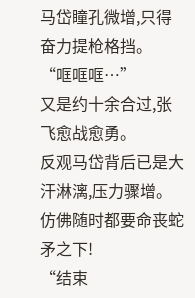马岱瞳孔微增,只得奋力提枪格挡。
“哐哐哐…”
又是约十余合过,张飞愈战愈勇。
反观马岱背后已是大汗淋漓,压力骤增。
仿佛随时都要命丧蛇矛之下!
“结束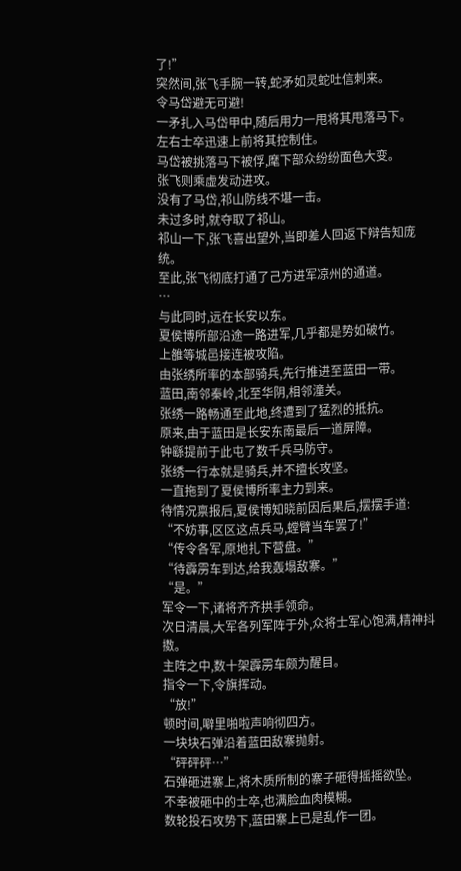了!”
突然间,张飞手腕一转,蛇矛如灵蛇吐信刺来。
令马岱避无可避!
一矛扎入马岱甲中,随后用力一甩将其甩落马下。
左右士卒迅速上前将其控制住。
马岱被挑落马下被俘,麾下部众纷纷面色大变。
张飞则乘虚发动进攻。
没有了马岱,祁山防线不堪一击。
未过多时,就夺取了祁山。
祁山一下,张飞喜出望外,当即差人回返下辩告知庞统。
至此,张飞彻底打通了己方进军凉州的通道。
…
与此同时,远在长安以东。
夏侯博所部沿途一路进军,几乎都是势如破竹。
上雒等城邑接连被攻陷。
由张绣所率的本部骑兵,先行推进至蓝田一带。
蓝田,南邻秦岭,北至华阴,相邻潼关。
张绣一路畅通至此地,终遭到了猛烈的抵抗。
原来,由于蓝田是长安东南最后一道屏障。
钟繇提前于此屯了数千兵马防守。
张绣一行本就是骑兵,并不擅长攻坚。
一直拖到了夏侯博所率主力到来。
待情况禀报后,夏侯博知晓前因后果后,摆摆手道:
“不妨事,区区这点兵马,螳臂当车罢了!”
“传令各军,原地扎下营盘。”
“待霹雳车到达,给我轰塌敌寨。”
“是。”
军令一下,诸将齐齐拱手领命。
次日清晨,大军各列军阵于外,众将士军心饱满,精神抖擞。
主阵之中,数十架霹雳车颇为醒目。
指令一下,令旗挥动。
“放!”
顿时间,噼里啪啦声响彻四方。
一块块石弹沿着蓝田敌寨抛射。
“砰砰砰…”
石弹砸进寨上,将木质所制的寨子砸得摇摇欲坠。
不幸被砸中的士卒,也满脸血肉模糊。
数轮投石攻势下,蓝田寨上已是乱作一团。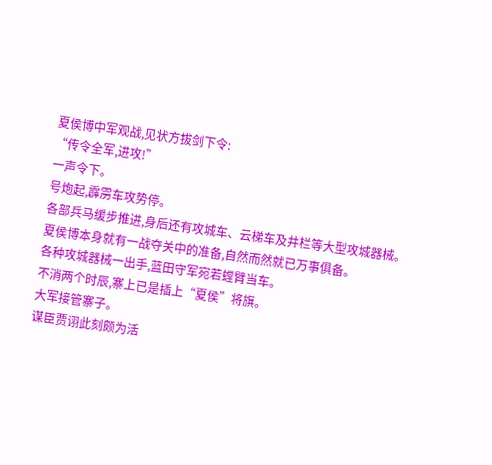夏侯博中军观战,见状方拔剑下令:
“传令全军,进攻!”
一声令下。
号炮起,霹雳车攻势停。
各部兵马缓步推进,身后还有攻城车、云梯车及井栏等大型攻城器械。
夏侯博本身就有一战夺关中的准备,自然而然就已万事俱备。
各种攻城器械一出手,蓝田守军宛若螳臂当车。
不消两个时辰,寨上已是插上“夏侯”将旗。
大军接管寨子。
谋臣贾诩此刻颇为活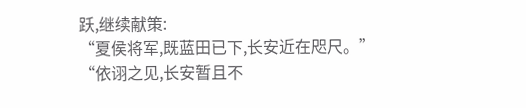跃,继续献策:
“夏侯将军,既蓝田已下,长安近在咫尺。”
“依诩之见,长安暂且不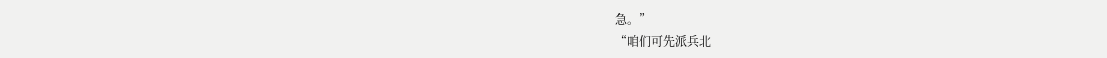急。”
“咱们可先派兵北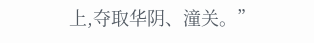上,夺取华阴、潼关。”